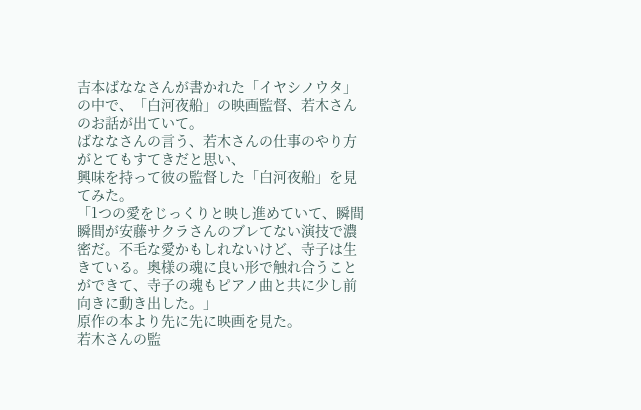吉本ばななさんが書かれた「イヤシノウタ」の中で、「白河夜船」の映画監督、若木さんのお話が出ていて。
ばななさんの言う、若木さんの仕事のやり方がとてもすてきだと思い、
興味を持って彼の監督した「白河夜船」を見てみた。
「1つの愛をじっくりと映し進めていて、瞬間瞬間が安藤サクラさんのブレてない演技で濃密だ。不毛な愛かもしれないけど、寺子は生きている。奥様の魂に良い形で触れ合うことができて、寺子の魂もピアノ曲と共に少し前向きに動き出した。」
原作の本より先に先に映画を見た。
若木さんの監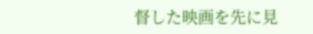督した映画を先に見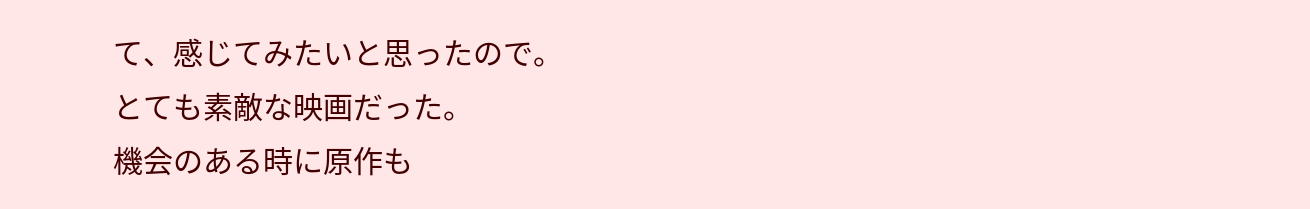て、感じてみたいと思ったので。
とても素敵な映画だった。
機会のある時に原作も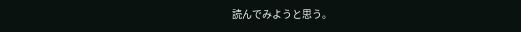読んでみようと思う。